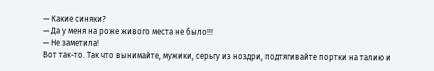— Какие синяки?
— Да у меня на роже живого места не было!!!
— Не заметила!
Вот так-то. Так что вынимайте, мужики, серьгу из ноздри, подтягивайте портки на талию и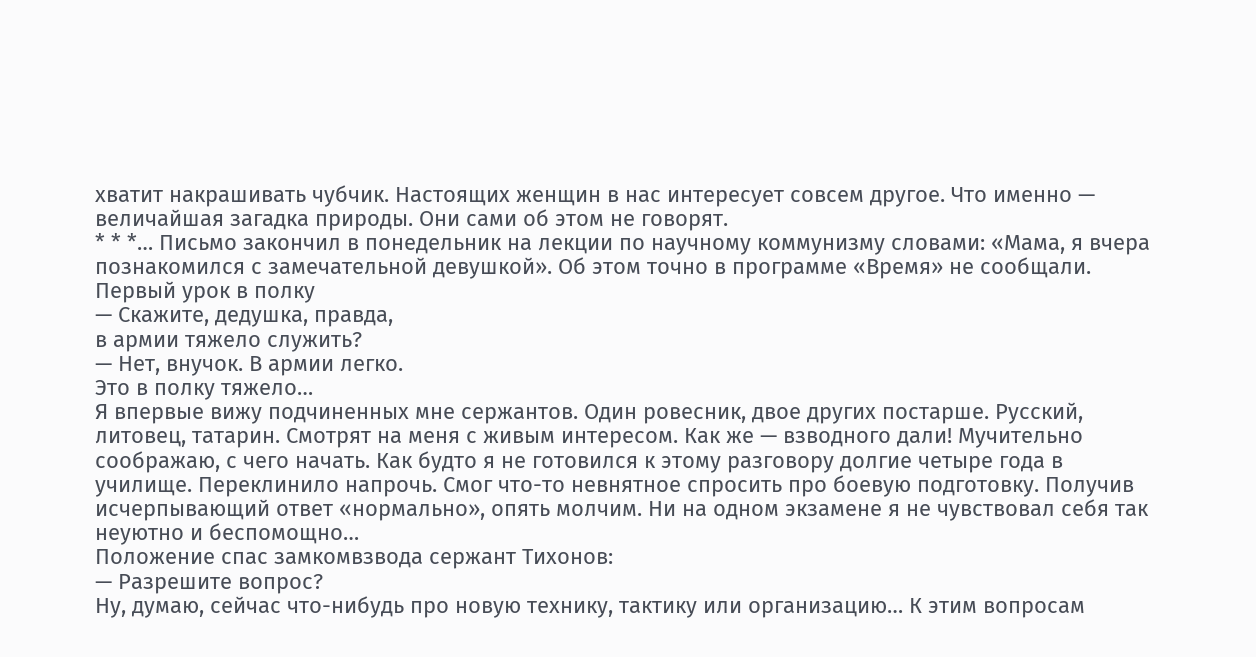хватит накрашивать чубчик. Настоящих женщин в нас интересует совсем другое. Что именно — величайшая загадка природы. Они сами об этом не говорят.
* * *… Письмо закончил в понедельник на лекции по научному коммунизму словами: «Мама, я вчера познакомился с замечательной девушкой». Об этом точно в программе «Время» не сообщали.
Первый урок в полку
— Скажите, дедушка, правда,
в армии тяжело служить?
— Нет, внучок. В армии легко.
Это в полку тяжело…
Я впервые вижу подчиненных мне сержантов. Один ровесник, двое других постарше. Русский, литовец, татарин. Смотрят на меня с живым интересом. Как же — взводного дали! Мучительно соображаю, с чего начать. Как будто я не готовился к этому разговору долгие четыре года в училище. Переклинило напрочь. Смог что-то невнятное спросить про боевую подготовку. Получив исчерпывающий ответ «нормально», опять молчим. Ни на одном экзамене я не чувствовал себя так неуютно и беспомощно…
Положение спас замкомвзвода сержант Тихонов:
— Разрешите вопрос?
Ну, думаю, сейчас что-нибудь про новую технику, тактику или организацию… К этим вопросам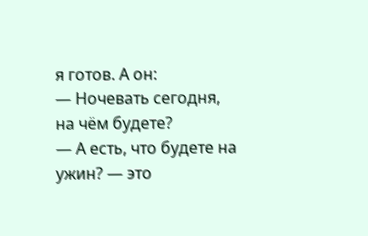я готов. А он:
— Ночевать сегодня, на чём будете?
— А есть, что будете на ужин? — это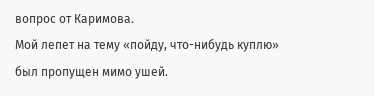вопрос от Каримова.
Мой лепет на тему «пойду, что-нибудь куплю» был пропущен мимо ушей.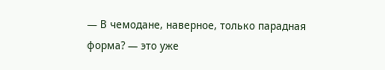— В чемодане, наверное, только парадная форма? — это уже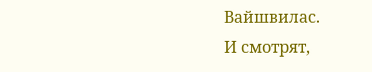Вайшвилас.
И смотрят,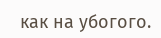как на убогого.